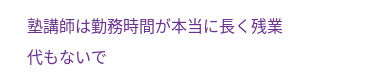塾講師は勤務時間が本当に長く残業代もないで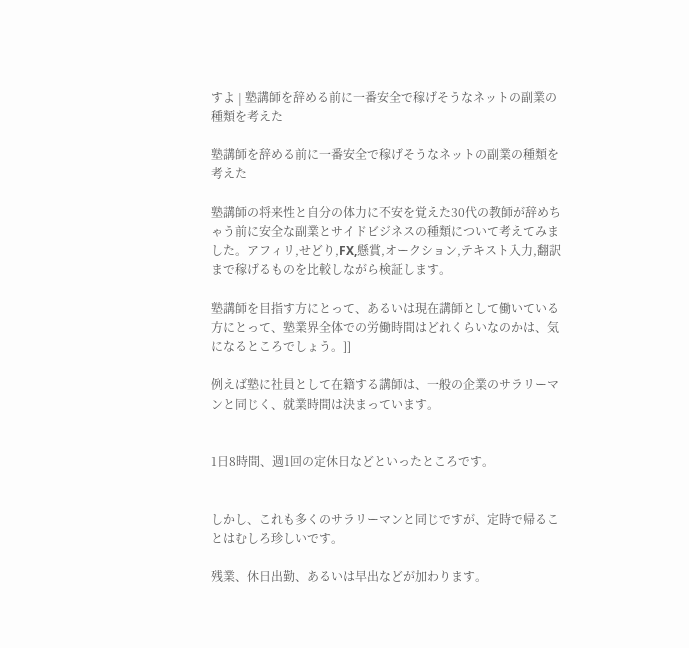すよ | 塾講師を辞める前に一番安全で稼げそうなネットの副業の種類を考えた

塾講師を辞める前に一番安全で稼げそうなネットの副業の種類を考えた

塾講師の将来性と自分の体力に不安を覚えた30代の教師が辞めちゃう前に安全な副業とサイドビジネスの種類について考えてみました。アフィリ,せどり,FX,懸賞,オークション,テキスト入力,翻訳まで稼げるものを比較しながら検証します。

塾講師を目指す方にとって、あるいは現在講師として働いている方にとって、塾業界全体での労働時間はどれくらいなのかは、気になるところでしょう。]]

例えば塾に社員として在籍する講師は、一般の企業のサラリーマンと同じく、就業時間は決まっています。


1日8時間、週1回の定休日などといったところです。


しかし、これも多くのサラリーマンと同じですが、定時で帰ることはむしろ珍しいです。

残業、休日出勤、あるいは早出などが加わります。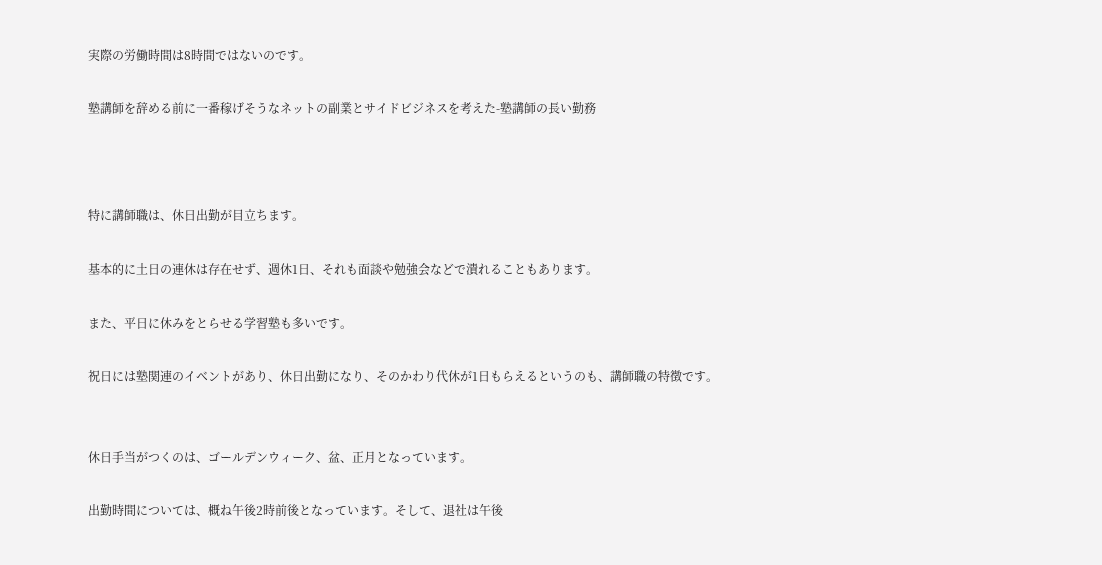実際の労働時間は8時間ではないのです。

塾講師を辞める前に一番稼げそうなネットの副業とサイドビジネスを考えた-塾講師の長い勤務



特に講師職は、休日出勤が目立ちます。

基本的に土日の連休は存在せず、週休1日、それも面談や勉強会などで潰れることもあります。

また、平日に休みをとらせる学習塾も多いです。

祝日には塾関連のイベントがあり、休日出勤になり、そのかわり代休が1日もらえるというのも、講師職の特徴です。


休日手当がつくのは、ゴールデンウィーク、盆、正月となっています。

出勤時間については、概ね午後2時前後となっています。そして、退社は午後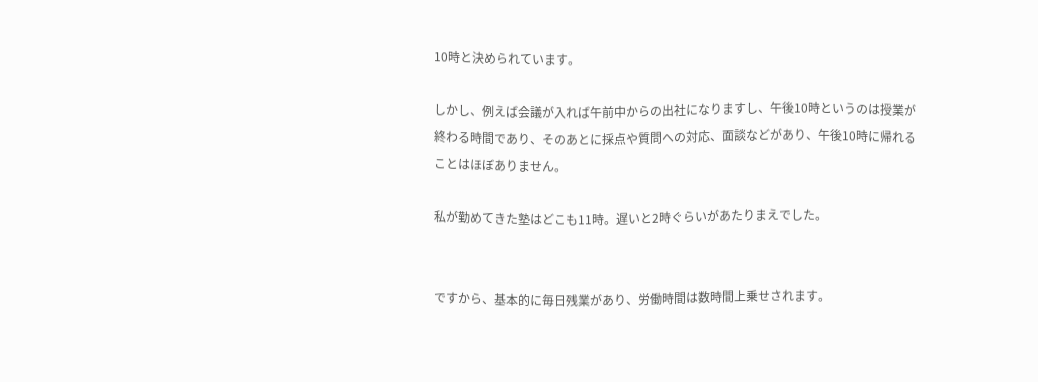10時と決められています。

しかし、例えば会議が入れば午前中からの出社になりますし、午後10時というのは授業が終わる時間であり、そのあとに採点や質問への対応、面談などがあり、午後10時に帰れることはほぼありません。

私が勤めてきた塾はどこも11時。遅いと2時ぐらいがあたりまえでした。


ですから、基本的に毎日残業があり、労働時間は数時間上乗せされます。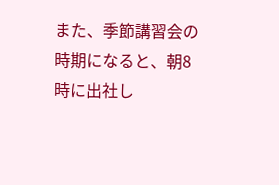また、季節講習会の時期になると、朝8時に出社し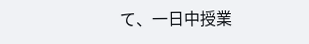て、一日中授業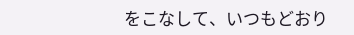をこなして、いつもどおり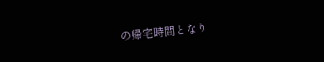の帰宅時間となり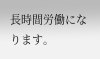長時間労働になります。